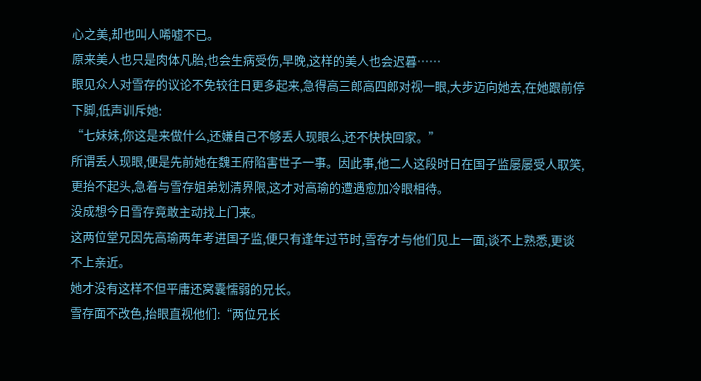心之美,却也叫人唏嘘不已。
原来美人也只是肉体凡胎,也会生病受伤,早晚,这样的美人也会迟暮……
眼见众人对雪存的议论不免较往日更多起来,急得高三郎高四郎对视一眼,大步迈向她去,在她跟前停下脚,低声训斥她:
“七妹妹,你这是来做什么,还嫌自己不够丢人现眼么,还不快快回家。”
所谓丢人现眼,便是先前她在魏王府陷害世子一事。因此事,他二人这段时日在国子监屡屡受人取笑,更抬不起头,急着与雪存姐弟划清界限,这才对高瑜的遭遇愈加冷眼相待。
没成想今日雪存竟敢主动找上门来。
这两位堂兄因先高瑜两年考进国子监,便只有逢年过节时,雪存才与他们见上一面,谈不上熟悉,更谈不上亲近。
她才没有这样不但平庸还窝囊懦弱的兄长。
雪存面不改色,抬眼直视他们:“两位兄长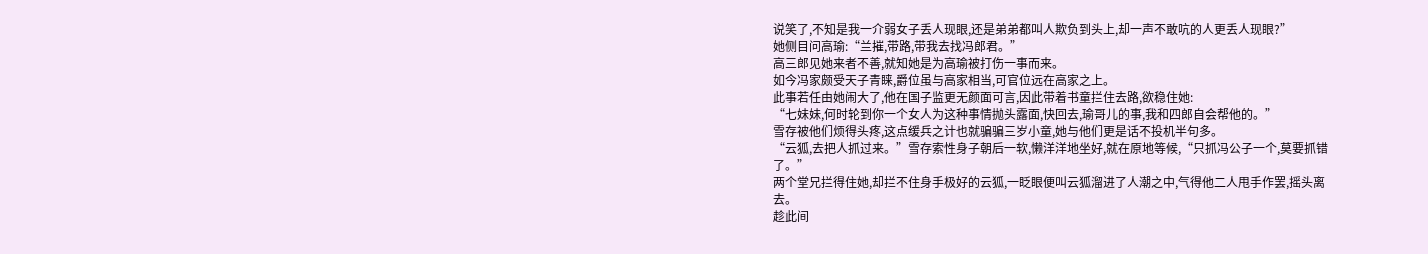说笑了,不知是我一介弱女子丢人现眼,还是弟弟都叫人欺负到头上,却一声不敢吭的人更丢人现眼?”
她侧目问高瑜:“兰摧,带路,带我去找冯郎君。”
高三郎见她来者不善,就知她是为高瑜被打伤一事而来。
如今冯家颇受天子青睐,爵位虽与高家相当,可官位远在高家之上。
此事若任由她闹大了,他在国子监更无颜面可言,因此带着书童拦住去路,欲稳住她:
“七妹妹,何时轮到你一个女人为这种事情抛头露面,快回去,瑜哥儿的事,我和四郎自会帮他的。”
雪存被他们烦得头疼,这点缓兵之计也就骗骗三岁小童,她与他们更是话不投机半句多。
“云狐,去把人抓过来。”雪存索性身子朝后一软,懒洋洋地坐好,就在原地等候,“只抓冯公子一个,莫要抓错了。”
两个堂兄拦得住她,却拦不住身手极好的云狐,一眨眼便叫云狐溜进了人潮之中,气得他二人甩手作罢,摇头离去。
趁此间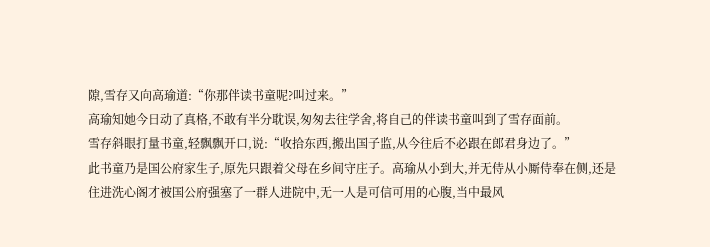隙,雪存又向高瑜道:“你那伴读书童呢?叫过来。”
高瑜知她今日动了真格,不敢有半分耽误,匆匆去往学舍,将自己的伴读书童叫到了雪存面前。
雪存斜眼打量书童,轻飘飘开口,说:“收拾东西,搬出国子监,从今往后不必跟在郎君身边了。”
此书童乃是国公府家生子,原先只跟着父母在乡间守庄子。高瑜从小到大,并无侍从小厮侍奉在侧,还是住进洗心阁才被国公府强塞了一群人进院中,无一人是可信可用的心腹,当中最风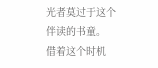光者莫过于这个伴读的书童。
借着这个时机